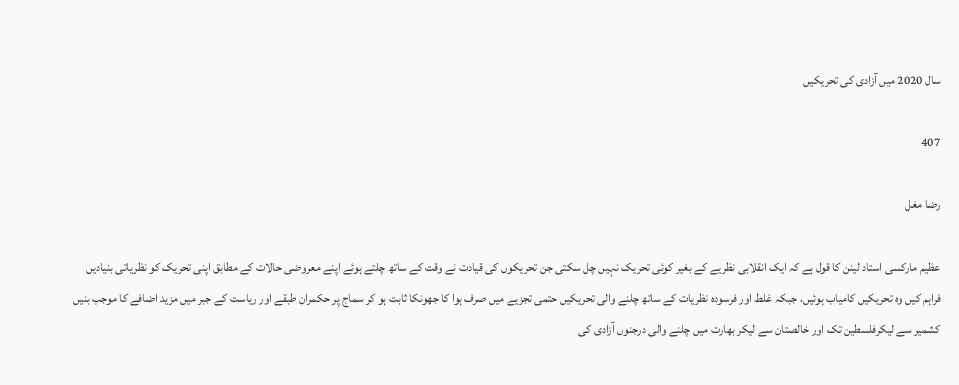سال 2020 میں آزادی کی تحریکیں

407

رضا مغل

عظیم مارکسی استاد لینن کا قول ہے کہ ایک انقلابی نظریے کے بغیر کوئی تحریک نہیں چل سکتی جن تحریکوں کی قیادت نے وقت کے ساتھ چلتے ہوئے اپنے معروضی حالات کے مطابق اپنی تحریک کو نظریاتی بنیادیں فراہم کیں وہ تحریکیں کامیاب ہوئیں، جبکہ غلط اور فرسودہ نظریات کے ساتھ چلنے والی تحریکیں حتمی تجزیے میں صرف ہوا کا جھونکا ثابت ہو کر سماج پر حکمران طبقے اور ریاست کے جبر میں مزید اضافے کا موجب بنیں کشمیر سے لیکرفلسطین تک اور خالصتان سے لیکر بھارت میں چلنے والی درجنوں آزادی کی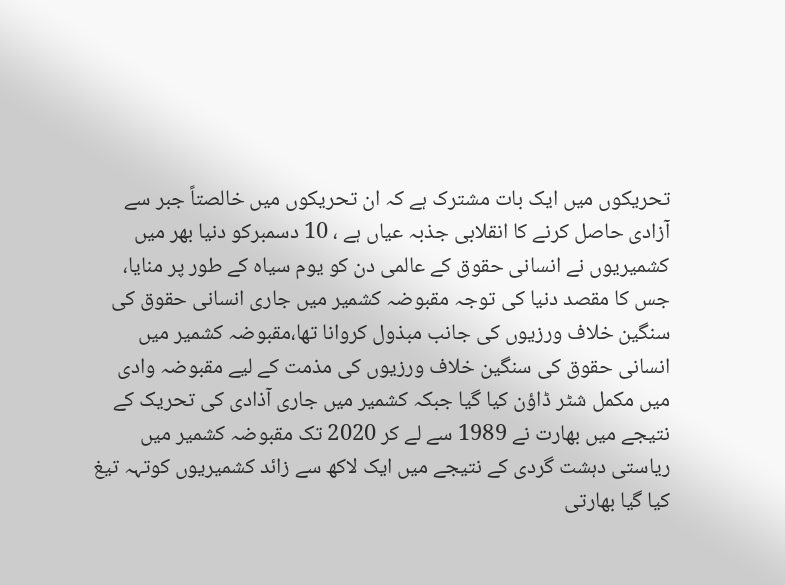تحریکوں میں ایک بات مشترک ہے کہ ان تحریکوں میں خالصتاً جبر سے آزادی حاصل کرنے کا انقلابی جذبہ عیاں ہے ، 10 دسمبرکو دنیا بھر میں کشمیریوں نے انسانی حقوق کے عالمی دن کو یوم سیاہ کے طور پر منایا، جس کا مقصد دنیا کی توجہ مقبوضہ کشمیر میں جاری انسانی حقوق کی سنگین خلاف ورزیوں کی جانب مبذول کروانا تھا،مقبوضہ کشمیر میں انسانی حقوق کی سنگین خلاف ورزیوں کی مذمت کے لیے مقبوضہ وادی میں مکمل شٹر ڈاؤن کیا گیا جبکہ کشمیر میں جاری آذادی کی تحریک کے نتیجے میں بھارت نے 1989 سے لے کر 2020 تک مقبوضہ کشمیر میں ریاستی دہشت گردی کے نتیجے میں ایک لاکھ سے زائد کشمیریوں کوتہہ تیغ کیا گیا بھارتی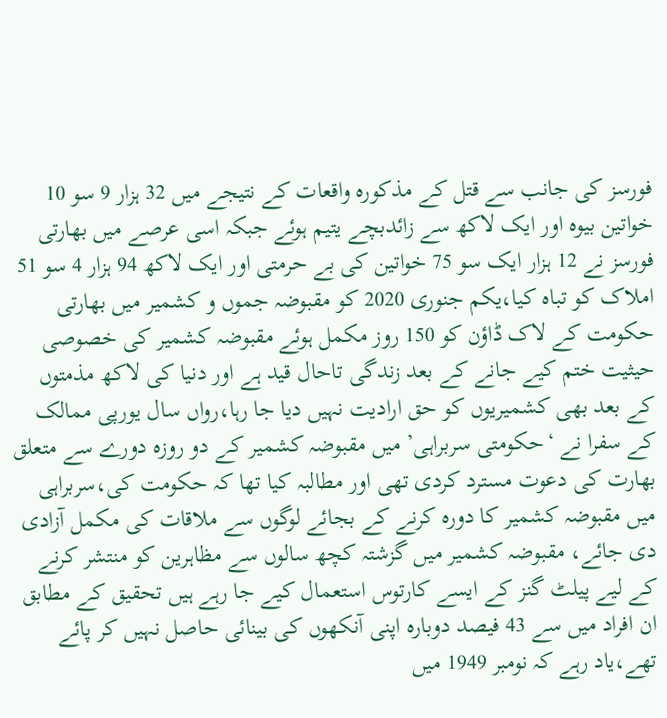فورسز کی جانب سے قتل کے مذکورہ واقعات کے نتیجے میں 32 ہزار 9 سو 10 خواتین بیوہ اور ایک لاکھ سے زائدبچے یتیم ہوئے جبکہ اسی عرصے میں بھارتی فورسز نے 12 ہزار ایک سو 75 خواتین کی بے حرمتی اور ایک لاکھ 94 ہزار 4 سو 51 املاک کو تباہ کیا،یکم جنوری 2020 کو مقبوضہ جموں و کشمیر میں بھارتی حکومت کے لاک ڈاؤن کو 150 روز مکمل ہوئے مقبوضہ کشمیر کی خصوصی حیثیت ختم کیے جانے کے بعد زندگی تاحال قید ہے اور دنیا کی لاکھ مذمتوں کے بعد بھی کشمیریوں کو حق ارادیت نہیں دیا جا رہا،رواں سال یورپی ممالک کے سفرا نے ‘حکومتی سربراہی’ میں مقبوضہ کشمیر کے دو روزہ دورے سے متعلق بھارت کی دعوت مسترد کردی تھی اور مطالبہ کیا تھا کہ حکومت کی،سربراہی میں مقبوضہ کشمیر کا دورہ کرنے کے بجائے لوگوں سے ملاقات کی مکمل آزادی دی جائے، مقبوضہ کشمیر میں گزشتہ کچھ سالوں سے مظاہرین کو منتشر کرنے کے لیے پیلٹ گنز کے ایسے کارتوس استعمال کیے جا رہے ہیں تحقیق کے مطابق ان افراد میں سے 43 فیصد دوبارہ اپنی آنکھوں کی بینائی حاصل نہیں کر پائے تھے،یاد رہے کہ نومبر 1949 میں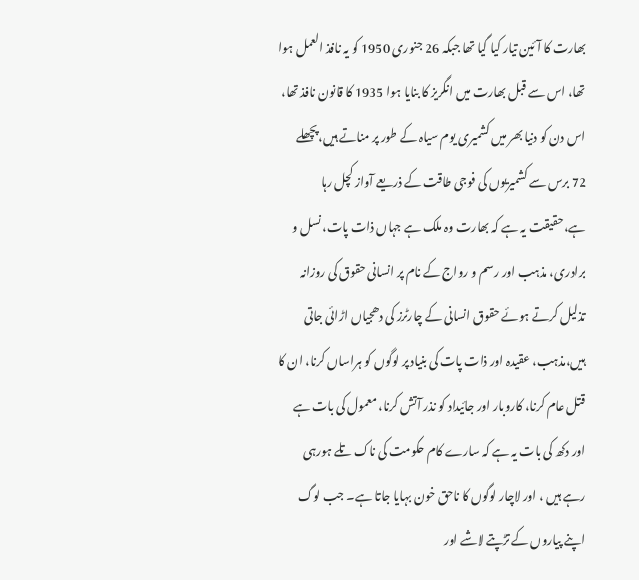بھارت کا آئین تیار کیا گیا تھا جبکہ 26 جنوری 1950 کو یہ نافذ العمل ہوا تھا، اس سے قبل بھارت میں انگریز کا بنایا ہوا 1935 کا قانون نافذ تھا، اس دن کو دنیا بھر میں کشمیری یوم سیاہ کے طور پر مناتے ہیں،پچھلے 72 برس سے کشمیریوں کی فوجی طاقت کے ذریعے آواز کچل رہا ہے،حقیقت یہ ہے کہ بھارت وہ ملک ہے جہاں ذات پات، نسل و برادری، مذہب اور رسم و رواج کے نام پر انسانی حقوق کی روزانہ تذلیل کرتے ہوئے حقوق انسانی کے چارٹرز کی دھجیاں اڑائی جاتی ہیں،مذہب، عقیدہ اور ذات پات کی بنیاد پر لوگوں کو ہراساں کرنا، ان کا قتل عام کرنا، کاروبار اور جائیداد کو نذر آتش کرنا، معمول کی بات ہے اور دکھ کی بات یہ ہے کہ سارے کام حکومت کی ناک تلے ہورہی رہے ہیں ، اور لاچار لوگوں کا ناحق خون بہایا جاتا ہے۔ جب لوگ اپنے پیاروں کے تڑپتے لاشے اور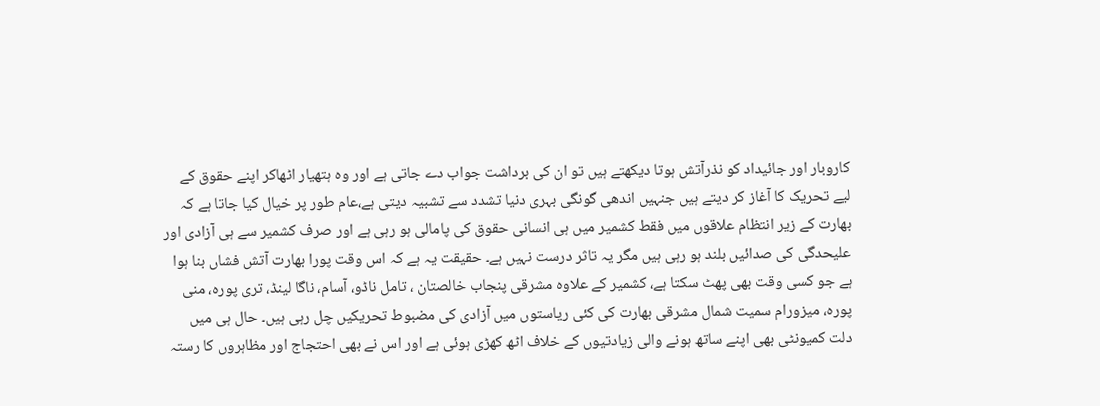کاروبار اور جائیداد کو نذرآتش ہوتا دیکھتے ہیں تو ان کی برداشت جواب دے جاتی ہے اور وہ ہتھیار اٹھاکر اپنے حقوق کے لیے تحریک کا آغاز کر دیتے ہیں جنہیں اندھی گونگی بہری دنیا تشدد سے تشبیہ دیتی ہے،عام طور پر خیال کیا جاتا ہے کہ بھارت کے زیر انتظام علاقوں میں فقط کشمیر میں ہی انسانی حقوق کی پامالی ہو رہی ہے اور صرف کشمیر سے ہی آزادی اور علیحدگی کی صدائیں بلند ہو رہی ہیں مگر یہ تاثر درست نہیں ہے۔ حقیقت یہ ہے کہ اس وقت پورا بھارت آتش فشاں بنا ہوا ہے جو کسی وقت بھی پھٹ سکتا ہے، کشمیر کے علاوہ مشرقی پنجاب خالصتان ، تامل ناڈو، آسام، ناگا لینڈ، تری پورہ، منی پورہ، میزورام سمیت شمال مشرقی بھارت کی کئی ریاستوں میں آزادی کی مضبوط تحریکیں چل رہی ہیں۔ حال ہی میں دلت کمیونٹی بھی اپنے ساتھ ہونے والی زیادتیوں کے خلاف اٹھ کھڑی ہوئی ہے اور اس نے بھی احتجاج اور مظاہروں کا رستہ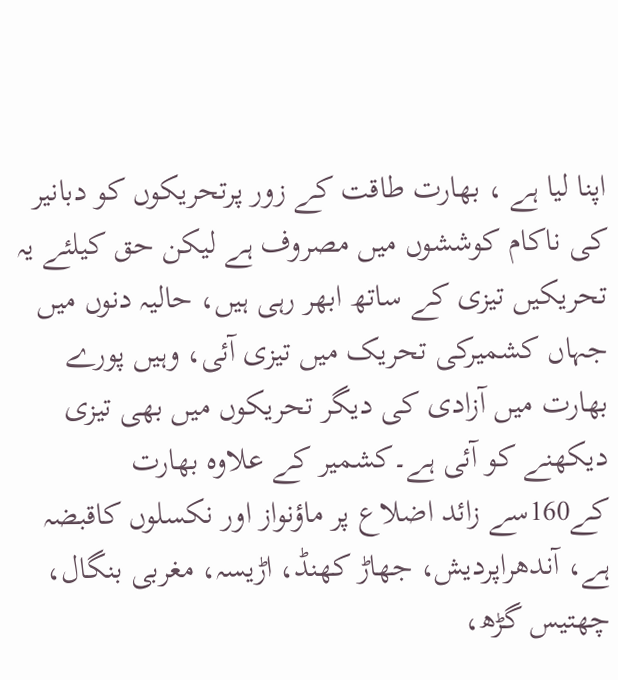اپنا لیا ہے ، بھارت طاقت کے زور پرتحریکوں کو دبانیر کی ناکام کوششوں میں مصروف ہے لیکن حق کیلئے یہ تحریکیں تیزی کے ساتھ ابھر رہی ہیں، حالیہ دنوں میں جہاں کشمیرکی تحریک میں تیزی آئی، وہیں پورے بھارت میں آزادی کی دیگر تحریکوں میں بھی تیزی دیکھنے کو آئی ہے۔کشمیر کے علاوہ بھارت کے160سے زائد اضلاع پر ماؤنواز اور نکسلوں کاقبضہ ہے، آندھراپردیش، جھاڑ کھنڈ، اڑیسہ، مغربی بنگال، چھتیس گڑھ،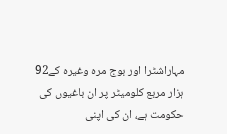مہاراشٹرا اور بوج مرہ وغیرہ کے92 ہزار مربع کلومیٹر پر ان باغیوں کی حکومت ہے، ان کی اپنی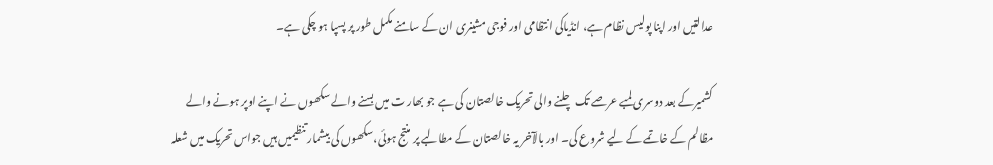عدالتیں اور اپنا پولیس نظام ہے، انڈیاکی انتظامی اور فوجی مشینری ان کے سامنے مکمل طور پر پسپا ہو چکی ہے۔

کشمیرکے بعد دوسری لمبے عرصے تک چلنے والی تحریک خالصتان کی ہے جو بھار ت میں بسنے والے سکھوں نے اپنے اوپر ہونے والے مظالم کے خاتمے کے لیے شروع کی۔ اور بالآخر یہ خالصتان کے مطالبے پر منتج ہوئی،سکھوں کی بیشمار تنظیمیں ہیں جواس تحریک میں شعلہ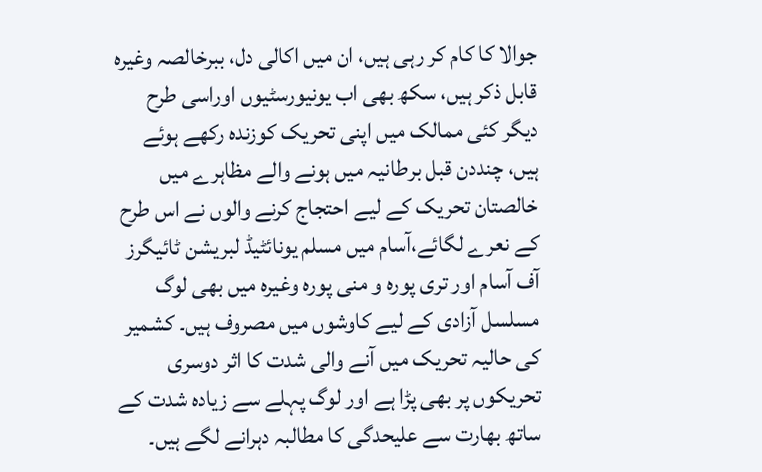جوالا کا کام کر رہی ہیں، ان میں اکالی دل، ببرخالصہ وغیرہ قابل ذکر ہیں، سکھ بھی اب یونیورسٹیوں اوراسی طرح دیگر کئی ممالک میں اپنی تحریک کوزندہ رکھے ہوئے ہیں، چنددن قبل برطانیہ میں ہونے والے مظاہرے میں خالصتان تحریک کے لیے احتجاج کرنے والوں نے اس طرح کے نعرے لگائے،آسام میں مسلم یونائٹیڈ لبریشن ٹائیگرز آف آسام اور تری پورہ و منی پورہ وغیرہ میں بھی لوگ مسلسل آزادی کے لیے کاوشوں میں مصروف ہیں۔ کشمیر کی حالیہ تحریک میں آنے والی شدت کا اثر دوسری تحریکوں پر بھی پڑا ہے اور لوگ پہلے سے زیادہ شدت کے ساتھ بھارت سے علیحدگی کا مطالبہ دہرانے لگے ہیں۔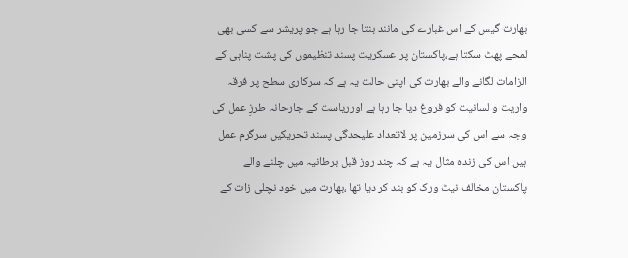بھارت گیس کے اس غبارے کی مانند بنتا جا رہا ہے جو پریشر سے کسی بھی لمحے پھٹ سکتا ہے،پاکستان پر عسکریت پسند تنظیموں کی پشت پناہی کے الزامات لگانے والے بھارت کی اپنی حالت یہ ہے کہ سرکاری سطح پر فرقہ واریت و لسانیت کو فروغ دیا جا رہا ہے اورریاست کے جارحانہ طرزِ عمل کی وجہ سے اس کی سرزمین پر لاتعداد علیحدگی پسند تحریکیں سرگرم عمل ہیں اس کی زندہ مثال یہ ہے کہ چند روز قبل برطانیہ میں چلنے والے پاکستان مخالف نیٹ ورک کو بند کر دیا تھا ،بھارت میں خود نچلی زات کے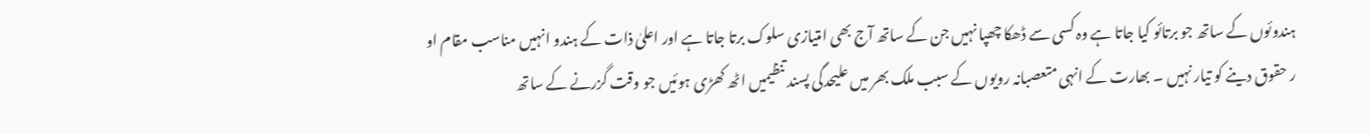ہندوئوں کے ساتھ جو برتائو کیا جاتا ہے وہ کسی سے ڈھکا چھپا نہیں جن کے ساتھ آج بھی امتیازی سلوک برتا جاتا ہے اور اعلیٰ ذات کے ہندو انہیں مناسب مقام او ر حقوق دینے کو تیار نہیں ۔ بھارت کے انہی متعصبانہ رویوں کے سبب ملک بھر میں علیحدگی پسند تنظیمیں اٹھ کھڑی ہوئیں جو وقت گزرنے کے ساتھ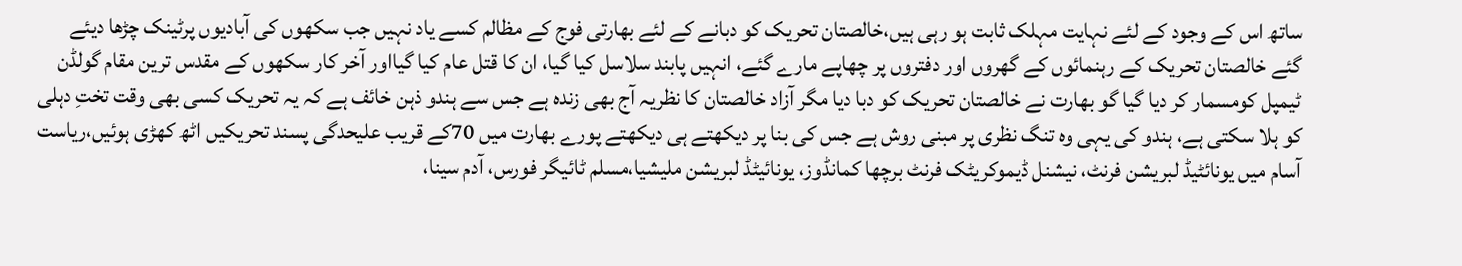ساتھ اس کے وجود کے لئے نہایت مہلک ثابت ہو رہی ہیں،خالصتان تحریک کو دبانے کے لئے بھارتی فوج کے مظالم کسے یاد نہیں جب سکھوں کی آبادیوں پرٹینک چڑھا دیئے گئے خالصتان تحریک کے رہنمائوں کے گھروں اور دفتروں پر چھاپے مارے گئے، انہیں پابند سلاسل کیا گیا، ان کا قتل عام کیا گیااور آخر کار سکھوں کے مقدس ترین مقام گولڈن ٹیمپل کومسمار کر دیا گیا گو بھارت نے خالصتان تحریک کو دبا دیا مگر آزاد خالصتان کا نظریہ آج بھی زندہ ہے جس سے ہندو ذہن خائف ہے کہ یہ تحریک کسی بھی وقت تختِ دہلی کو ہلا سکتی ہے، ہندو کی یہی وہ تنگ نظری پر مبنی روش ہے جس کی بنا پر دیکھتے ہی دیکھتے پورے بھارت میں 70کے قریب علیحدگی پسند تحریکیں اٹھ کھڑی ہوئیں،ریاست آسام میں یونائٹیڈ لبریشن فرنٹ، نیشنل ڈیموکریٹک فرنٹ برچھا کمانڈوز، یونائیٹڈ لبریشن ملیشیا،مسلم ٹائیگر فورس، آدم سینا،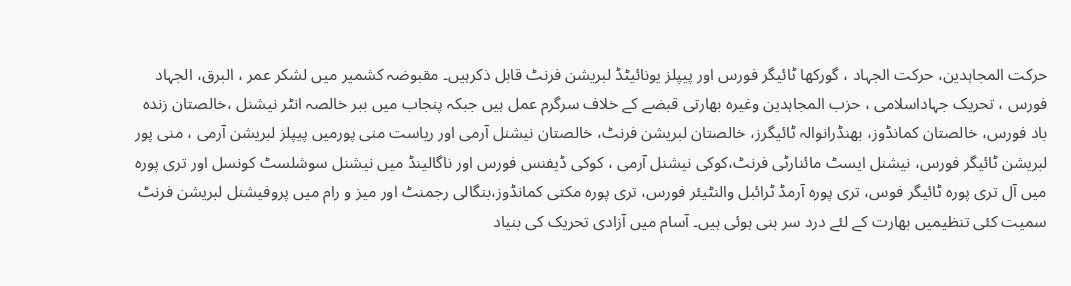حرکت المجاہدین، حرکت الجہاد ، گورکھا ٹائیگر فورس اور پیپلز یونائیٹڈ لبریشن فرنٹ قابل ذکرہیں۔ مقبوضہ کشمیر میں لشکر عمر ، البرق، الجہاد فورس ، تحریک جہاداسلامی ، حزب المجاہدین وغیرہ بھارتی قبضے کے خلاف سرگرم عمل ہیں جبکہ پنجاب میں ببر خالصہ انٹر نیشنل ،خالصتان زندہ باد فورس، خالصتان کمانڈوز، بھنڈرانوالہ ٹائیگرز، خالصتان لبریشن فرنٹ، خالصتان نیشنل آرمی اور ریاست منی پورمیں پیپلز لبریشن آرمی ، منی پور لبریشن ٹائیگر فورس، نیشنل ایسٹ مائنارٹی فرنٹ،کوکی نیشنل آرمی ، کوکی ڈیفنس فورس اور ناگالینڈ میں نیشنل سوشلسٹ کونسل اور تری پورہ میں آل تری پورہ ٹائیگر فوس، تری پورہ آرمڈ ٹرائبل والنٹیئر فورس، تری پورہ مکتی کمانڈوز،بنگالی رجمنٹ اور میز و رام میں پروفیشنل لبریشن فرنٹ سمیت کئی تنظیمیں بھارت کے لئے درد سر بنی ہوئی ہیں۔ آسام میں آزادی تحریک کی بنیاد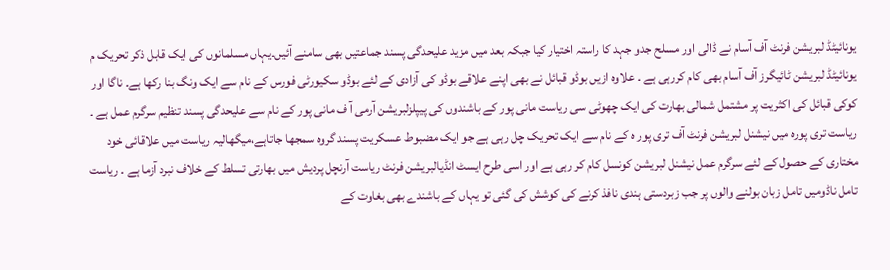یونائیٹڈ لبریشن فرنٹ آف آسام نے ڈالی اور مسلح جدو جہد کا راستہ اختیار کیا جبکہ بعد میں مزید علیحدگی پسند جماعتیں بھی سامنے آئیں۔یہاں مسلمانوں کی ایک قابل ذکر تحریک م یونائیٹڈ لبریشن ٹائیگرز آف آسام بھی کام کررہی ہے ۔ علاوہ ازیں بوڈو قبائل نے بھی اپنے علاقے بوڈو کی آزادی کے لئے بوڈو سکیورٹی فورس کے نام سے ایک ونگ بنا رکھا ہے۔ ناگا اور کوکی قبائل کی اکثریت پر مشتمل شمالی بھارت کی ایک چھوٹی سی ریاست مانی پور کے باشندوں کی پیپلزلبریشن آرمی آ ف مانی پور کے نام سے علیحدگی پسند تنظیم سرگرم عمل ہے ۔ ریاست تری پورہ میں نیشنل لبریشن فرنٹ آف تری پور ہ کے نام سے ایک تحریک چل رہی ہے جو ایک مضبوط عسکریت پسند گروہ سمجھا جاتاہے،میگھالیہ ریاست میں علاقائی خود مختاری کے حصول کے لئے سرگرم عمل نیشنل لبریشن کونسل کام کر رہی ہے اور اسی طرح ایسٹ انڈیالبریشن فرنٹ ریاست آرنچل پردیش میں بھارتی تسلط کے خلاف نبرد آزما ہے ۔ ریاست تامل ناڈومیں تامل زبان بولنے والوں پر جب زبردستی ہندی نافذ کرنے کی کوشش کی گئی تو یہاں کے باشندے بھی بغاوت کے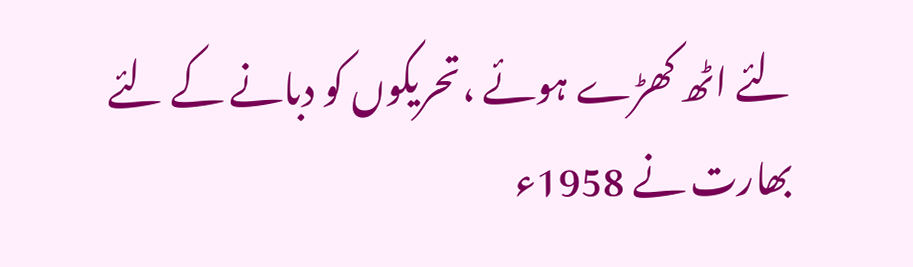لئے اٹھ کھڑے ہوئے ،تحریکوں کو دبانے کے لئے بھارت نے 1958ء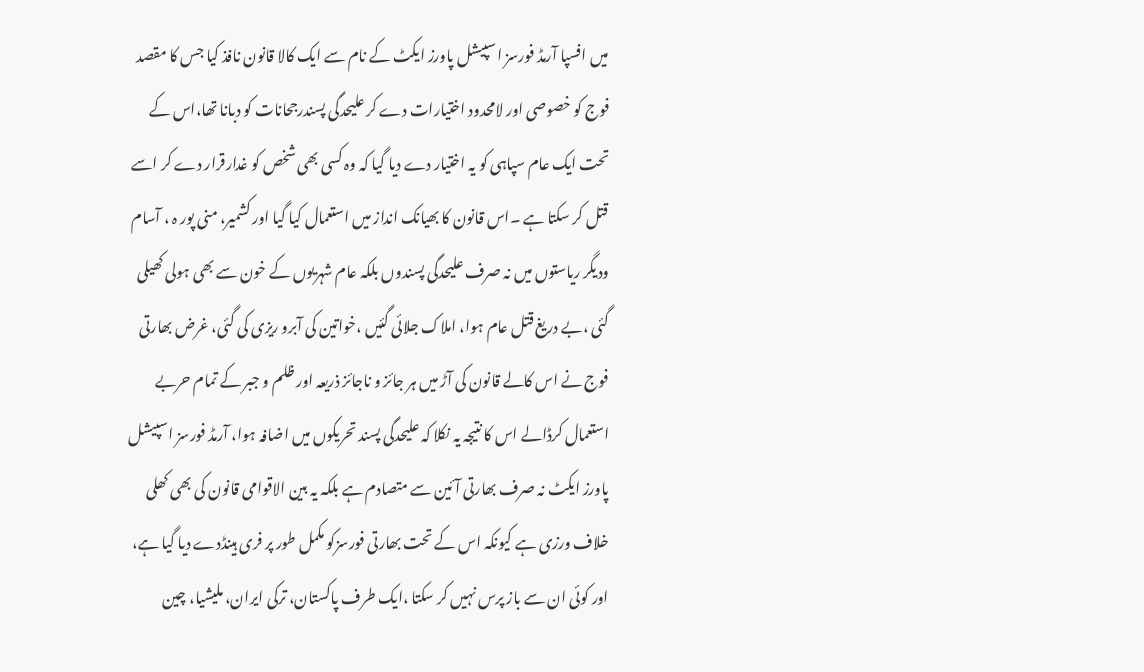میں افسپا آرمڈ فورسز اسپیشل پاورز ایکٹ کے نام سے ایک کالا قانون نافذ کیا جس کا مقصد فوج کو خصوصی اور لامحدود اختیارات دے کر علیحدگی پسندرجحانات کو دبانا تھا،اس کے تحت ایک عام سپاہی کو یہ اختیار دے دیا گیا کہ وہ کسی بھی شخص کو غدارقرار دے کر اسے قتل کر سکتا ہے ۔اس قانون کا بھیانک انداز میں استعمال کیا گیا اور کشمیر، منی پور ہ ، آسام ودیگر ریاستوں میں نہ صرف علیحدگی پسندوں بلکہ عام شہریوں کے خون سے بھی ہولی کھیلی گئی ،بے دریغ قتل عام ہوا، املاک جلائی گئیں ،خواتین کی آبرو ریزی کی گئی، غرض بھارتی فوج نے اس کالے قانون کی آڑ میں ہر جائز و ناجائز ذریعہ اور ظلم و جبر کے تمام حربے استعمال کرڈالے اس کا نتیجہ یہ نکلا کہ علیحدگی پسند تحریکوں میں اضافہ ہوا، آرمڈ فورسز اسپیشل پاورز ایکٹ نہ صرف بھارتی آئین سے متصادم ہے بلکہ یہ بین الاقوامی قانون کی بھی کھلی خلاف ورزی ہے کیونکہ اس کے تحت بھارتی فورسزکو مکمل طور پر فری ہینڈدے دیا گیا ہے، اور کوئی ان سے باز پرس نہیں کر سکتا ،ایک طرف پاکستان، ترکی ایران، ملیشیا، چین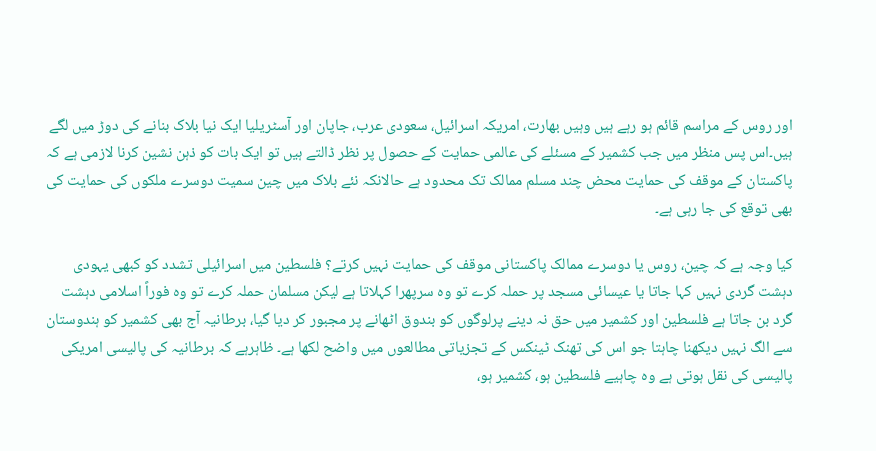اور روس کے مراسم قائم ہو رہے ہیں وہیں بھارت، امریکہ اسرائیل، سعودی عرب، جاپان اور آسٹریلیا ایک نیا بلاک بنانے کی دوڑ میں لگے ہیں۔اس پس منظر میں جب کشمیر کے مسئلے کی عالمی حمایت کے حصول پر نظر ڈالتے ہیں تو ایک بات کو ذہن نشین کرنا لازمی ہے کہ پاکستان کے موقف کی حمایت محض چند مسلم ممالک تک محدود ہے حالانکہ نئے بلاک میں چین سمیت دوسرے ملکوں کی حمایت کی بھی توقع کی جا رہی ہے۔

کیا وجہ ہے کہ چین، روس یا دوسرے ممالک پاکستانی موقف کی حمایت نہیں کرتے؟ فلسطین میں اسرائیلی تشدد کو کبھی یہودی دہشت گردی نہیں کہا جاتا یا عیسائی مسجد پر حملہ کرے تو وہ سرپھرا کہلاتا ہے لیکن مسلمان حملہ کرے تو وہ فوراً اسلامی دہشت گرد بن جاتا ہے فلسطین اور کشمیر میں حق نہ دینے پرلوگوں کو بندوق اٹھانے پر مجبور کر دیا گیا، برطانیہ آج بھی کشمیر کو ہندوستان سے الگ نہیں دیکھنا چاہتا جو اس کی تھنک ٹینکس کے تجزیاتی مطالعوں میں واضح لکھا ہے۔ ظاہرہے کہ برطانیہ کی پالیسی امریکی پالیسی کی نقل ہوتی ہے وہ چاہیے فلسطین ہو، کشمیر ہو،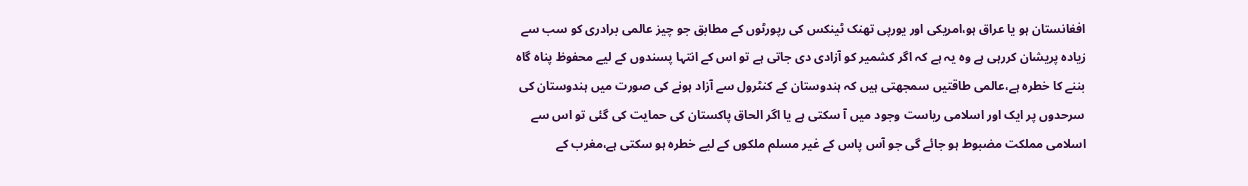افغانستان ہو یا عراق ہو،امریکی اور یورپی تھنک ٹینکس کی رپورٹوں کے مطابق جو چیز عالمی برادری کو سب سے زیادہ پریشان کررہی ہے وہ یہ ہے کہ اگر کشمیر کو آزادی دی جاتی ہے تو اس کے انتہا پسندوں کے لیے محفوظ پناہ گاہ بننے کا خطرہ ہے،عالمی طاقتیں سمجھتی ہیں کہ ہندوستان کے کنٹرول سے آزاد ہونے کی صورت میں ہندوستان کی سرحدوں پر ایک اور اسلامی ریاست وجود میں آ سکتی ہے یا اگر الحاق پاکستان کی حمایت کی گئی تو اس سے اسلامی مملکت مضبوط ہو جائے گی جو آس پاس کے غیر مسلم ملکوں کے لیے خطرہ ہو سکتی ہے،مغرب کے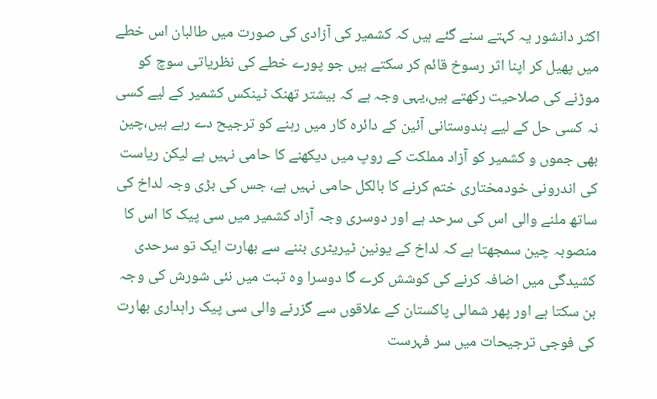اکثر دانشور یہ کہتے سنے گئے ہیں کہ کشمیر کی آزادی کی صورت میں طالبان اس خطے میں پھیل کر اپنا اثر رسوخ قائم کر سکتے ہیں جو پورے خطے کی نظریاتی سوچ کو موڑنے کی صلاحیت رکھتے ہیں،یہی وجہ ہے کہ بیشتر تھنک ٹینکس کشمیر کے لیے کسی نہ کسی حل کے لیے ہندوستانی آئین کے دائرہ کار میں رہنے کو ترجیح دے رہے ہیں،چین بھی جموں و کشمیر کو آزاد مملکت کے روپ میں دیکھنے کا حامی نہیں ہے لیکن ریاست کی اندرونی خودمختاری ختم کرنے کا بالکل حامی نہیں ہے، جس کی بڑی وجہ لداخ کی ساتھ ملنے والی اس کی سرحد ہے اور دوسری وجہ آزاد کشمیر میں سی پیک کا اس کا منصوبہ چین سمجھتا ہے کہ لداخ کے یونین ٹیریٹری بننے سے بھارت ایک تو سرحدی کشیدگی میں اضافہ کرنے کی کوشش کرے گا دوسرا وہ تبت میں نئی شورش کی وجہ بن سکتا ہے اور پھر شمالی پاکستان کے علاقوں سے گزرنے والی سی پیک راہداری بھارت کی فوجی ترجیحات میں سر فہرست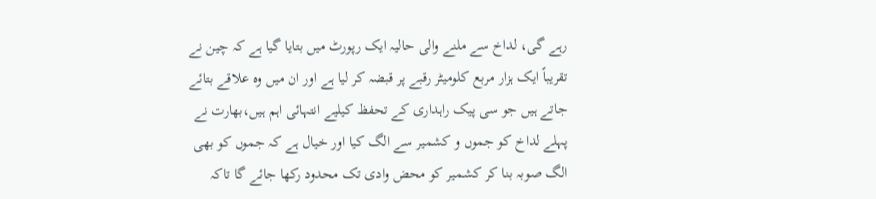رہے گی، لداخ سے ملنے والی حالیہ ایک رپورٹ میں بتایا گیا ہے کہ چین نے تقریباً ایک ہزار مربع کلومیٹر رقبے پر قبضہ کر لیا ہے اور ان میں وہ علاقے بتائے جاتے ہیں جو سی پیک راہداری کے تحفظ کیلیے انتہائی اہم ہیں،بھارت نے پہلے لداخ کو جموں و کشمیر سے الگ کیا اور خیال ہے کہ جموں کو بھی الگ صوبہ بنا کر کشمیر کو محض وادی تک محدود رکھا جائے گا تاکہ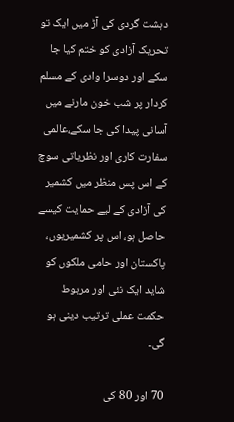دہشت گردی کی آڑ میں ایک تو تحریک آزادی کو ختم کیا جا سکے اور دوسرا وادی کے مسلم کردار پر شب خون مارنے میں آسانی پیدا کی جا سکے،عالمی سفارت کاری اور نظریاتی سوچ کے اس پس منظر میں کشمیر کی آزادی کے لیے حمایت کیسے حاصل ہو، اس پر کشمیریوں، پاکستان اور حامی ملکوں کو شاید ایک نئی اور مربوط حکمت عملی ترتیب دینی ہو گی۔

70 اور 80 کی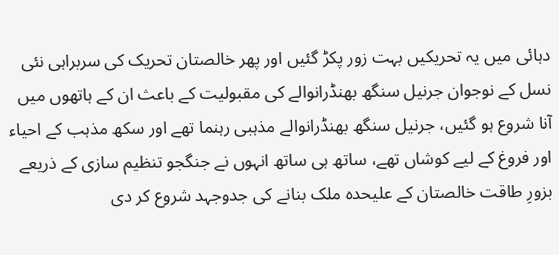دہائی میں یہ تحریکیں بہت زور پکڑ گئیں اور پھر خالصتان تحریک کی سربراہی نئی نسل کے نوجوان جرنیل سنگھ بھنڈرانوالے کی مقبولیت کے باعث ان کے ہاتھوں میں آنا شروع ہو گئیں، جرنیل سنگھ بھنڈرانوالے مذہبی رہنما تھے اور سکھ مذہب کے احیاء اور فروغ کے لیے کوشاں تھے، ساتھ ہی ساتھ انہوں نے جنگجو تنظیم سازی کے ذریعے بزورِ طاقت خالصتان کے علیحدہ ملک بنانے کی جدوجہد شروع کر دی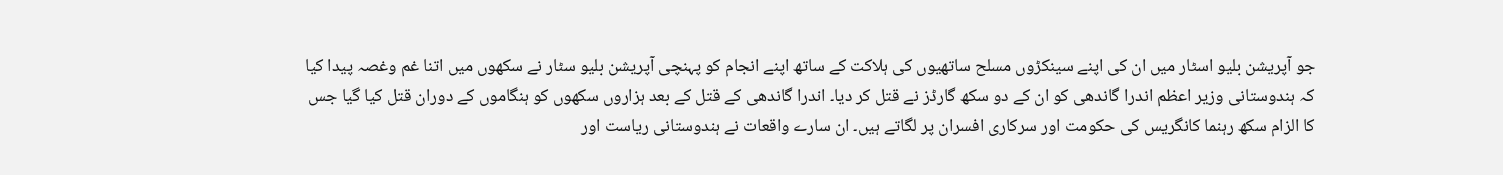جو آپریشن بلیو اسٹار میں ان کی اپنے سینکڑوں مسلح ساتھیوں کی ہلاکت کے ساتھ اپنے انجام کو پہنچی آپریشن بلیو سٹار نے سکھوں میں اتنا غم وغصہ پیدا کیا کہ ہندوستانی وزیر اعظم اندرا گاندھی کو ان کے دو سکھ گارڈز نے قتل کر دیا۔ اندرا گاندھی کے قتل کے بعد ہزاروں سکھوں کو ہنگاموں کے دوران قتل کیا گیا جس کا الزام سکھ رہنما کانگریس کی حکومت اور سرکاری افسران پر لگاتے ہیں۔ ان سارے واقعات نے ہندوستانی ریاست اور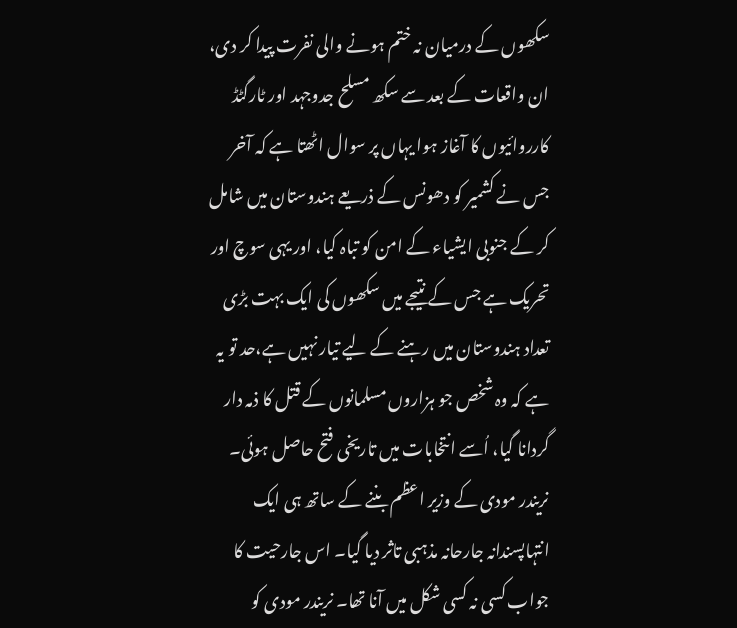سکھوں کے درمیان نہ ختم ہونے والی نفرت پیدا کر دی، ان واقعات کے بعد سے سکھ مسلح جدوجہد اور ٹارگٹڈ کارروائیوں کا آغاز ہوا یہاں پر سوال اٹھتا ہے کہ آخر جس نے کشمیر کو دھونس کے ذریعے ہندوستان میں شامل کر کے جنوبی ایشیاء کے امن کو تباہ کیا، اور یہی سوچ اور تحریک ہے جس کے نتیجے میں سکھوں کی ایک بہت بڑی تعداد ہندوستان میں رہنے کے لیے تیار نہیں ہے،حد تو یہ ہے کہ وہ شخص جو ہزاروں مسلمانوں کے قتل کا ذمہ دار گردانا گیا، اُسے انتخابات میں تاریخی فتح حاصل ہوئی۔ نریندر مودی کے وزیر اعظم بننے کے ساتھ ہی ایک انتہاپسندانہ جارحانہ مذہبی تاثر دیا گیا۔ اس جارحیت کا جواب کسی نہ کسی شکل میں آنا تھا۔ نریندر مودی کو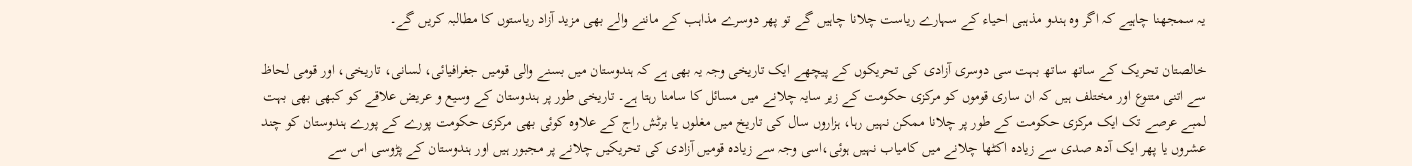یہ سمجھنا چاہیے کہ اگر وہ ہندو مذہبی احیاء کے سہارے ریاست چلانا چاہیں گے تو پھر دوسرے مذاہب کے ماننے والے بھی مزید آزاد ریاستوں کا مطالبہ کریں گے۔

خالصتان تحریک کے ساتھ ساتھ بہت سی دوسری آزادی کی تحریکوں کے پیچھے ایک تاریخی وجہ یہ بھی ہے کہ ہندوستان میں بسنے والی قومیں جغرافیائی، لسانی، تاریخی، اور قومی لحاظ سے اتنی متنوع اور مختلف ہیں کہ ان ساری قوموں کو مرکزی حکومت کے زیر سایہ چلانے میں مسائل کا سامنا رہتا ہے۔ تاریخی طور پر ہندوستان کے وسیع و عریض علاقے کو کبھی بھی بہت لمبے عرصے تک ایک مرکزی حکومت کے طور پر چلانا ممکن نہیں رہا، ہزاروں سال کی تاریخ میں مغلوں یا برٹش راج کے علاوہ کوئی بھی مرکزی حکومت پورے کے پورے ہندوستان کو چند عشروں یا پھر ایک آدھ صدی سے زیادہ اکٹھا چلانے میں کامیاب نہیں ہوئی،اسی وجہ سے زیادہ قومیں آزادی کی تحریکیں چلانے پر مجبور ہیں اور ہندوستان کے پڑوسی اس سے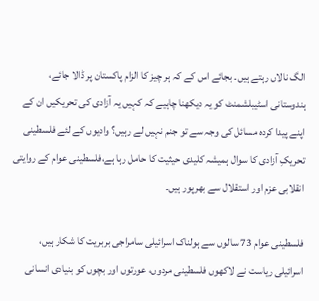الگ نالاں رہتے ہیں۔ بجائے اس کے کہ ہر چیز کا الزام پاکستان پر ڈالا جائے، ہندوستانی اسٹیبلشمنٹ کو یہ دیکھنا چاہیے کہ کہیں یہ آزادی کی تحریکیں ان کے اپنے پیدا کردہ مسائل کی وجہ سے تو جنم نہیں لے رہیں؟ وادیوں کے لئے فلسطینی تحریکِ آزادی کا سوال ہمیشہ کلیدی حیثیت کا حامل رہا ہے،فلسطینی عوام کے روایتی انقلابی عزم اور استقلال سے بھرپور ہیں۔

فلسطینی عوام 73 سالوں سے ہولناک اسرائیلی سامراجی بربریت کا شکار ہیں، اسرائیلی ریاست نے لاکھوں فلسطینی مردوں، عورتوں اور بچوں کو بنیادی انسانی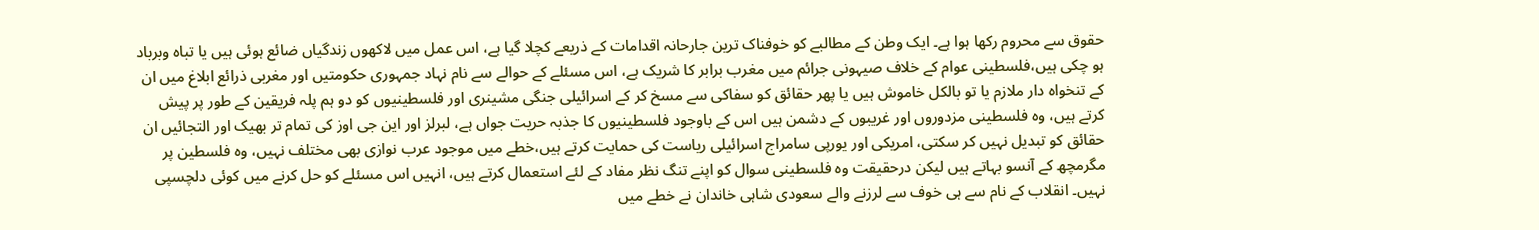حقوق سے محروم رکھا ہوا ہے۔ ایک وطن کے مطالبے کو خوفناک ترین جارحانہ اقدامات کے ذریعے کچلا گیا ہے، اس عمل میں لاکھوں زندگیاں ضائع ہوئی ہیں یا تباہ وبرباد ہو چکی ہیں،فلسطینی عوام کے خلاف صیہونی جرائم میں مغرب برابر کا شریک ہے، اس مسئلے کے حوالے سے نام نہاد جمہوری حکومتیں اور مغربی ذرائع ابلاغ میں ان کے تنخواہ دار ملازم یا تو بالکل خاموش ہیں یا پھر حقائق کو سفاکی سے مسخ کر کے اسرائیلی جنگی مشینری اور فلسطینیوں کو دو ہم پلہ فریقین کے طور پر پیش کرتے ہیں، وہ فلسطینی مزدوروں اور غریبوں کے دشمن ہیں اس کے باوجود فلسطینیوں کا جذبہ حریت جواں ہے، لبرلز اور این جی اوز کی تمام تر بھیک اور التجائیں ان حقائق کو تبدیل نہیں کر سکتی، امریکی اور یورپی سامراج اسرائیلی ریاست کی حمایت کرتے ہیں،خطے میں موجود عرب نوازی بھی مختلف نہیں، وہ فلسطین پر مگرمچھ کے آنسو بہاتے ہیں لیکن درحقیقت وہ فلسطینی سوال کو اپنے تنگ نظر مفاد کے لئے استعمال کرتے ہیں، انہیں اس مسئلے کو حل کرنے میں کوئی دلچسپی نہیں۔ انقلاب کے نام سے ہی خوف سے لرزنے والے سعودی شاہی خاندان نے خطے میں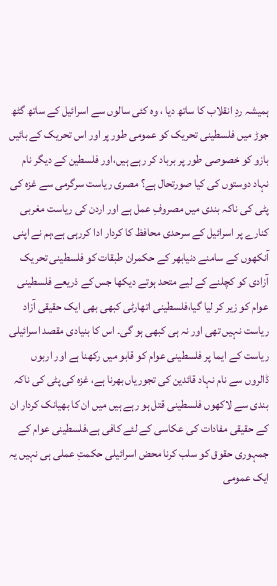ہمیشہ ردِ انقلاب کا ساتھ دیا ، وہ کئی سالوں سے اسرائیل کے ساتھ گٹھ جوڑ میں فلسطینی تحریک کو عمومی طور پر اور اس تحریک کے بائیں بازو کو خصوصی طور پر برباد کر رہے ہیں،اور فلسطین کے دیگر نام نہاد دوستوں کی کیا صورتحال ہے؟ مصری ریاست سرگرمی سے غزہ کی پٹی کی ناکہ بندی میں مصروفِ عمل ہے اور اردن کی ریاست مغربی کنارے پر اسرائیل کے سرحدی محافظ کا کردار ادا کررہی ہے،ہم نے اپنی آنکھوں کے سامنے دنیابھر کے حکمران طبقات کو فلسطینی تحریک آزادی کو کچلنے کے لیے متحد ہوتے دیکھا جس کے ذریعے فلسطینی عوام کو زیر کر لیا گیا،فلسطینی اتھارٹی کبھی بھی ایک حقیقی آزاد ریاست نہیں تھی اور نہ ہی کبھی ہو گی۔ اس کا بنیادی مقصد اسرائیلی ریاست کے ایما پر فلسطینی عوام کو قابو میں رکھنا ہے اور اربوں ڈالروں سے نام نہاد قائدین کی تجوریاں بھرنا ہے، غزہ کی پٹی کی ناکہ بندی سے لاکھوں فلسطینی قتل ہو رہے ہیں میں ان کا بھیانک کردار ان کے حقیقی مفادات کی عکاسی کے لئے کافی ہے،فلسطینی عوام کے جمہوری حقوق کو سلب کرنا محض اسرائیلی حکمتِ عملی ہی نہیں یہ ایک عمومی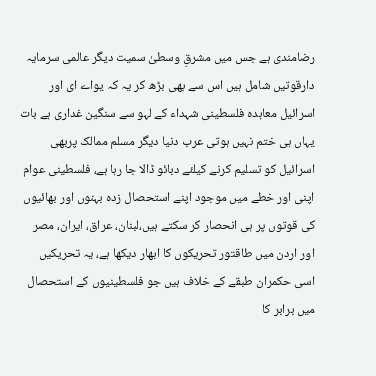رضامندی ہے جس میں مشرقِ وسطیٰ سمیت دیگر عالمی سرمایہ دارقوتیں شامل ہیں اس سے بھی بڑھ کر یہ کہ یواے ای اور اسرائیل معاہدہ فلسطینی شہداء کے لہو سے سنگین غداری ہے بات یہاں ہی ختم نہیں ہوتی عرب دنیا دیگر مسلم ممالک پربھی اسرائیل کو تسلیم کرنے کیلئے دبائو ڈالا جا رہا ہے، فلسطینی عوام اپنی اور خطے میں موجود اپنے استحصال زدہ بہنوں اور بھائیوں کی قوتوں پر ہی انحصار کر سکتے ہیں،لبنان، عراق، ایران، مصر اور اردن میں طاقتور تحریکوں کا ابھار دیکھا ہے، یہ تحریکیں اسی حکمران طبقے کے خلاف ہیں جو فلسطینیوں کے استحصال میں برابر کا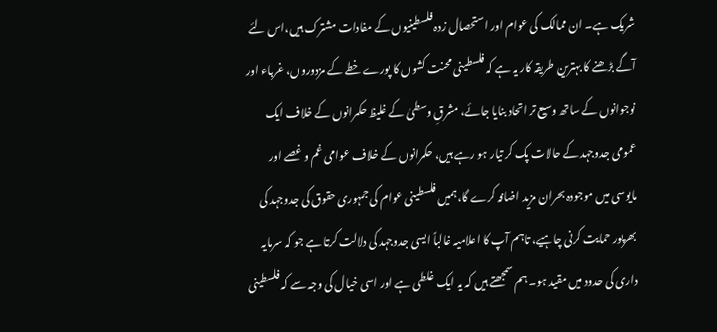شریک ہے۔ ان ممالک کی عوام اور استحصال زدہ فلسطینیوں کے مفادات مشترک ہیں،اس لئے آگے بڑھنے کا بہترین طریقہ کار یہ ہے کہ فلسطینی محنت کشوں کا پورے خطے کے مزدوروں، غرباء اور نوجوانوں کے ساتھ وسیع تر اتحاد بنایا جائے، مشرقِ وسطیٰ کے غلیظ حکمرانوں کے خلاف ایک عمومی جدوجہد کے حالات پک کر تیار ہو رہے ہیں، حکمرانوں کے خلاف عوامی غم و غصے اور مایوسی میں موجودہ بحران مزید اضافہ کرے گا،ہمیں فلسطینی عوام کی جمہوری حقوق کی جدوجہد کی بھرپور حمایت کرنی چاہیے، تاہم آپ کا اعلامیہ غالباً ایسی جدوجہد کی دلالت کرتا ہے جو کہ سرمایہ داری کی حدود میں مقید ہو۔ ہم سمجھتے ہیں کہ یہ ایک غلطی ہے اور اسی خیال کی وجہ سے کہ فلسطینی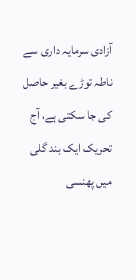آزادی سرمایہ داری سے ناطہ توڑے بغیر حاصل کی جا سکتی ہے، آج تحریک ایک بند گلی میں پھنسی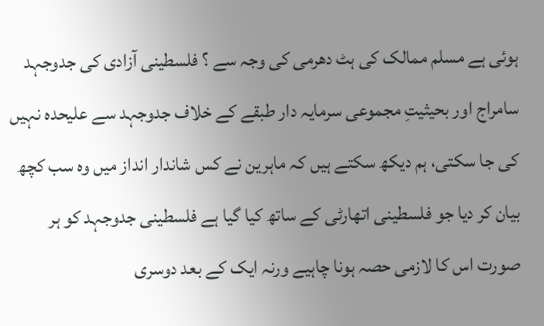ہوئی ہے مسلم ممالک کی ہٹ دھرمی کی وجہ سے ؟ فلسطینی آزادی کی جدوجہد سامراج اور بحیثیتِ مجموعی سرمایہ دار طبقے کے خلاف جدوجہد سے علیحدہ نہیں کی جا سکتی، ہم دیکھ سکتے ہیں کہ ماہرین نے کس شاندار انداز میں وہ سب کچھ بیان کر دیا جو فلسطینی اتھارٹی کے ساتھ کیا گیا ہے فلسطینی جدوجہد کو ہر صورت اس کا لازمی حصہ ہونا چاہیے ورنہ ایک کے بعد دوسری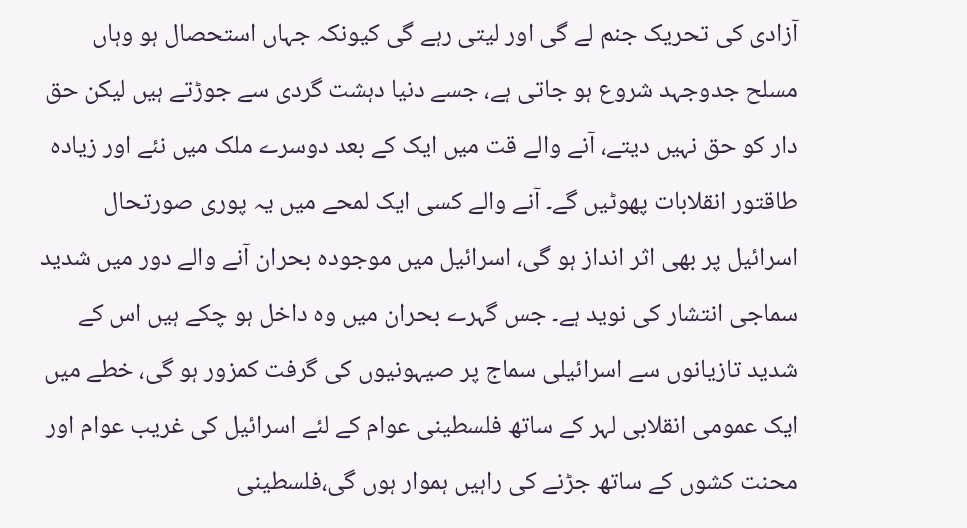آزادی کی تحریک جنم لے گی اور لیتی رہے گی کیونکہ جہاں استحصال ہو وہاں مسلح جدوجہد شروع ہو جاتی ہے، جسے دنیا دہشت گردی سے جوڑتے ہیں لیکن حق دار کو حق نہیں دیتے، آنے والے قت میں ایک کے بعد دوسرے ملک میں نئے اور زیادہ طاقتور انقلابات پھوٹیں گے۔ آنے والے کسی ایک لمحے میں یہ پوری صورتحال اسرائیل پر بھی اثر انداز ہو گی، اسرائیل میں موجودہ بحران آنے والے دور میں شدید سماجی انتشار کی نوید ہے۔ جس گہرے بحران میں وہ داخل ہو چکے ہیں اس کے شدید تازیانوں سے اسرائیلی سماج پر صیہونیوں کی گرفت کمزور ہو گی، خطے میں ایک عمومی انقلابی لہر کے ساتھ فلسطینی عوام کے لئے اسرائیل کی غریب عوام اور محنت کشوں کے ساتھ جڑنے کی راہیں ہموار ہوں گی،فلسطینی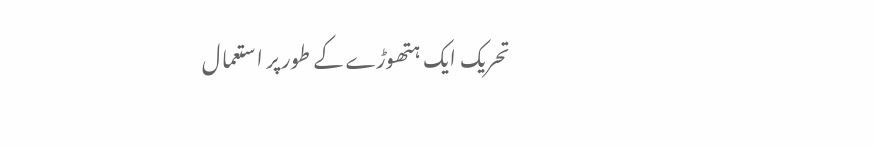تحریک ایک ہتھوڑے کے طور پر استعمال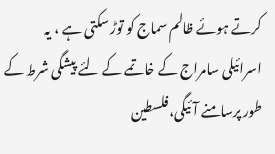کرتے ہوئے ظالم سماج کو توڑ سکتی ہے ، یہ اسرائیلی سامراج کے خاتمے کے لئے پیشگی شرط کے طور پرسامنے آئیگی،فلسطین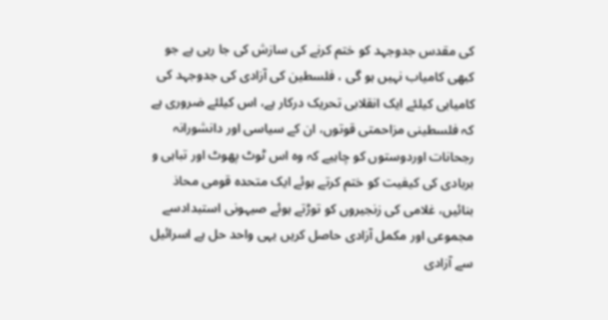کی مقدس جدوجہد کو ختم کرنے کی سازش کی جا رہی ہے جو کبھی کامیاب نہیں ہو گی ، فلسطین کی آزادی کی جدوجہد کی کامیابی کیلئے ایک انقلابی تحریک درکار ہے، اس کیلئے ضروری ہے کہ فلسطینی مزاحمتی قوتوں، ان کے سیاسی اور دانشورانہ رجحانات اوردوستوں کو چاہیے کہ وہ اس ٹوٹ پھوٹ اور تباہی و بربادی کی کیفیت کو ختم کرتے ہوئے ایک متحدہ قومی محاذ بنائیں، غلامی کی زنجیروں کو توڑتے ہوئے صیہونی استبدادسے مجموعی اور مکمل آزادی حاصل کریں یہی واحد حل ہے اسرائیل سے آزادی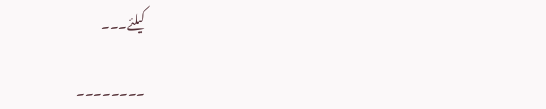کیلئے۔۔۔

۔۔۔۔۔۔۔۔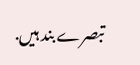تبصرے بند ہیں.